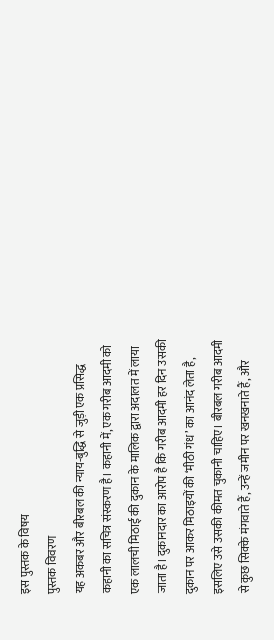इस पुस्तक के विषय
पुस्तक विवरण
यह अकबर और बीरबल की न्याय-बुद्धि से जुड़ी एक प्रसिद्ध कहानी का सचित्र संस्करण है। कहानी में, एक गरीब आदमी को एक लालची मिठाई की दुकान के मालिक द्वारा अदालत में लाया जाता है। दुकानदार का आरोप है कि गरीब आदमी हर दिन उसकी दुकान पर आकर मिठाइयों की ‘मीठी गंध’ का आनंद लेता है, इसलिए उसे उसकी कीमत चुकानी चाहिए। बीरबल गरीब आदमी से कुछ सिक्के मंगवाते हैं, उन्हें जमीन पर खनखनाते हैं, और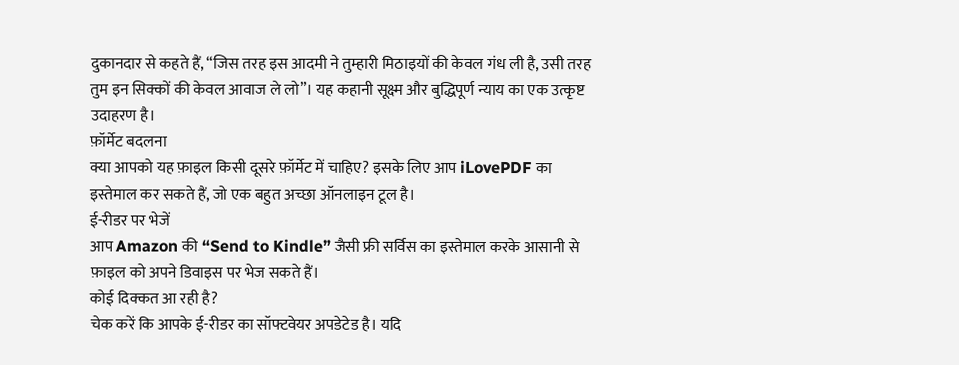दुकानदार से कहते हैं, “जिस तरह इस आदमी ने तुम्हारी मिठाइयों की केवल गंध ली है, उसी तरह तुम इन सिक्कों की केवल आवाज ले लो”। यह कहानी सूक्ष्म और बुद्धिपूर्ण न्याय का एक उत्कृष्ट उदाहरण है।
फ़ॉर्मेट बदलना
क्या आपको यह फ़ाइल किसी दूसरे फ़ॉर्मेट में चाहिए? इसके लिए आप iLovePDF का इस्तेमाल कर सकते हैं, जो एक बहुत अच्छा ऑनलाइन टूल है।
ई-रीडर पर भेजें
आप Amazon की “Send to Kindle” जैसी फ्री सर्विस का इस्तेमाल करके आसानी से फ़ाइल को अपने डिवाइस पर भेज सकते हैं।
कोई दिक्कत आ रही है?
चेक करें कि आपके ई-रीडर का सॉफ्टवेयर अपडेटेड है। यदि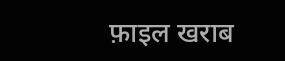फ़ाइल खराब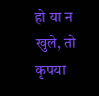हो या न खुले, तो कृपया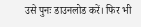उसे पुनः डाउनलोड करें। फिर भी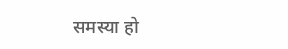समस्या हो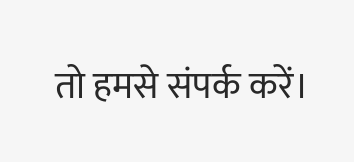तो हमसे संपर्क करें।